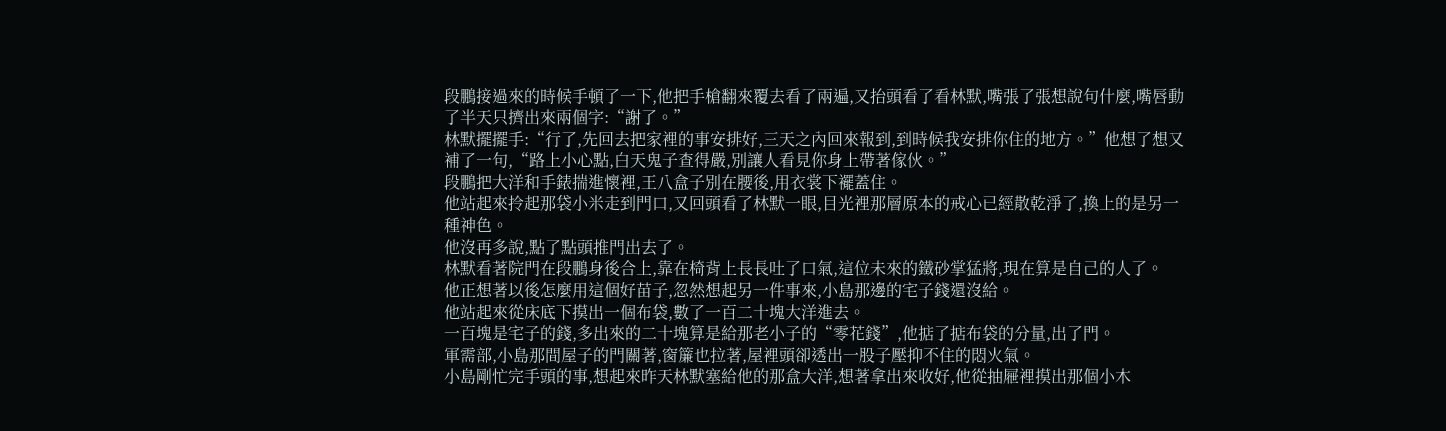段鵬接過來的時候手頓了一下,他把手槍翻來覆去看了兩遍,又抬頭看了看林默,嘴張了張想說句什麼,嘴唇動了半天只擠出來兩個字:“謝了。”
林默擺擺手:“行了,先回去把家裡的事安排好,三天之內回來報到,到時候我安排你住的地方。”他想了想又補了一句,“路上小心點,白天鬼子查得嚴,別讓人看見你身上帶著傢伙。”
段鵬把大洋和手錶揣進懷裡,王八盒子別在腰後,用衣裳下襬蓋住。
他站起來拎起那袋小米走到門口,又回頭看了林默一眼,目光裡那層原本的戒心已經散乾淨了,換上的是另一種神色。
他沒再多說,點了點頭推門出去了。
林默看著院門在段鵬身後合上,靠在椅背上長長吐了口氣,這位未來的鐵砂掌猛將,現在算是自己的人了。
他正想著以後怎麼用這個好苗子,忽然想起另一件事來,小島那邊的宅子錢還沒給。
他站起來從床底下摸出一個布袋,數了一百二十塊大洋進去。
一百塊是宅子的錢,多出來的二十塊算是給那老小子的“零花錢”,他掂了掂布袋的分量,出了門。
軍需部,小島那間屋子的門關著,窗簾也拉著,屋裡頭卻透出一股子壓抑不住的悶火氣。
小島剛忙完手頭的事,想起來昨天林默塞給他的那盒大洋,想著拿出來收好,他從抽屜裡摸出那個小木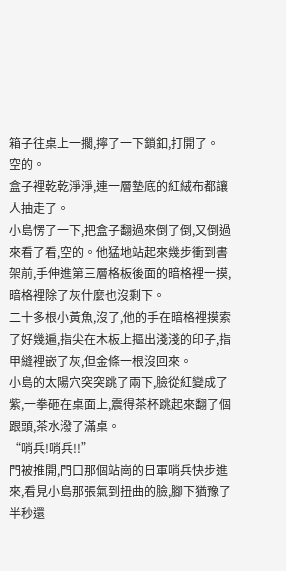箱子往桌上一擱,擰了一下鎖釦,打開了。
空的。
盒子裡乾乾淨淨,連一層墊底的紅絨布都讓人抽走了。
小島愣了一下,把盒子翻過來倒了倒,又倒過來看了看,空的。他猛地站起來幾步衝到書架前,手伸進第三層格板後面的暗格裡一摸,暗格裡除了灰什麼也沒剩下。
二十多根小黃魚,沒了,他的手在暗格裡摸索了好幾遍,指尖在木板上摳出淺淺的印子,指甲縫裡嵌了灰,但金條一根沒回來。
小島的太陽穴突突跳了兩下,臉從紅變成了紫,一拳砸在桌面上,震得茶杯跳起來翻了個跟頭,茶水潑了滿桌。
“哨兵!哨兵!!”
門被推開,門口那個站崗的日軍哨兵快步進來,看見小島那張氣到扭曲的臉,腳下猶豫了半秒還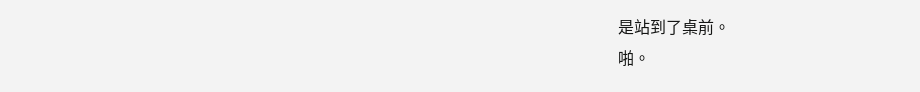是站到了桌前。
啪。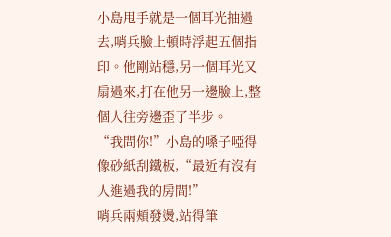小島甩手就是一個耳光抽過去,哨兵臉上頓時浮起五個指印。他剛站穩,另一個耳光又扇過來,打在他另一邊臉上,整個人往旁邊歪了半步。
“我問你!”小島的嗓子啞得像砂紙刮鐵板,“最近有沒有人進過我的房間!”
哨兵兩頰發燙,站得筆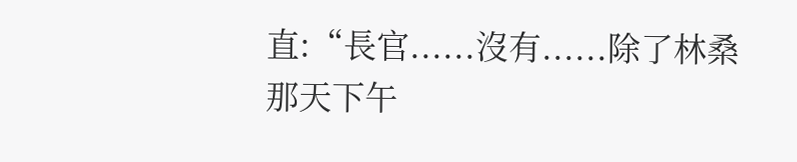直:“長官......沒有......除了林桑那天下午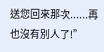送您回來那次......再也沒有別人了!”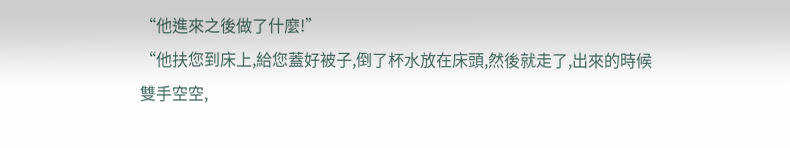“他進來之後做了什麼!”
“他扶您到床上,給您蓋好被子,倒了杯水放在床頭,然後就走了,出來的時候雙手空空,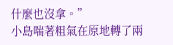什麼也沒拿。”
小島喘著粗氣在原地轉了兩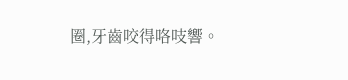圈,牙齒咬得咯吱響。